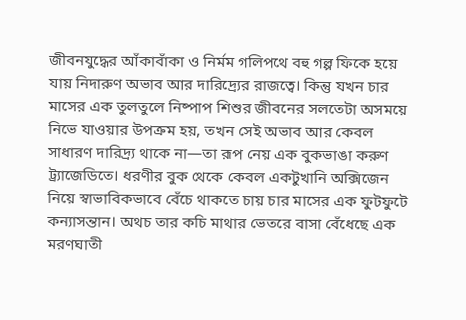জীবনযুদ্ধের আঁকাবাঁকা ও নির্মম গলিপথে বহু গল্প ফিকে হয়ে যায় নিদারুণ অভাব আর দারিদ্র্যের রাজত্বে। কিন্তু যখন চার মাসের এক তুলতুলে নিষ্পাপ শিশুর জীবনের সলতেটা অসময়ে নিভে যাওয়ার উপক্রম হয়, তখন সেই অভাব আর কেবল সাধারণ দারিদ্র্য থাকে না—তা রূপ নেয় এক বুকভাঙা করুণ ট্র্যাজেডিতে। ধরণীর বুক থেকে কেবল একটুখানি অক্সিজেন নিয়ে স্বাভাবিকভাবে বেঁচে থাকতে চায় চার মাসের এক ফুটফুটে কন্যাসন্তান। অথচ তার কচি মাথার ভেতরে বাসা বেঁধেছে এক মরণঘাতী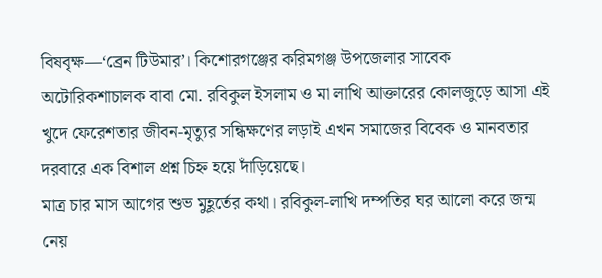বিষবৃক্ষ—‘ব্রেন টিউমার’। কিশোরগঞ্জের করিমগঞ্জ উপজেলার সাবেক অটোরিকশাচালক বাবা মো. রবিকুল ইসলাম ও মা লাখি আক্তারের কোলজুড়ে আসা এই খুদে ফেরেশতার জীবন-মৃত্যুর সন্ধিক্ষণের লড়াই এখন সমাজের বিবেক ও মানবতার দরবারে এক বিশাল প্রশ্ন চিহ্ন হয়ে দাঁড়িয়েছে।
মাত্র চার মাস আগের শুভ মুহূর্তের কথা। রবিকুল-লাখি দম্পতির ঘর আলো করে জন্ম নেয়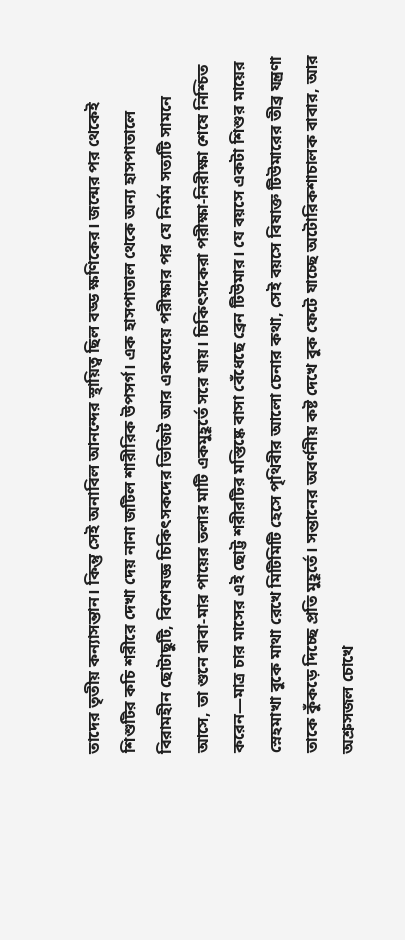তাদের তৃতীয় কন্যাসন্তান। কিন্তু সেই অনাবিল আনন্দের স্থায়িত্ব ছিল বড্ড ক্ষণিকের। জন্মের পর থেকেই শিশুটির কচি শরীরে দেখা দেয় নানা জটিল শারীরিক উপসর্গ। এক হাসপাতাল থেকে অন্য হাসপাতালে বিরামহীন ছোটাছুটি, বিশেষজ্ঞ চিকিৎসকদের ভিজিট আর একঘেয়ে পরীক্ষার পর যে নির্মম সত্যটি সামনে আসে, তা শুনে বাবা-মার পায়ের তলার মাটি একমুহূর্তে সরে যায়। চিকিৎসকেরা পরীক্ষা-নিরীক্ষা শেষে নিশ্চিত করেন—মাত্র চার মাসের এই ছোট্ট শরীরটির মস্তিষ্কে বাসা বেঁধেছে ব্রেন টিউমার। যে বয়সে একটা শিশুর মায়ের স্নেহমাখা বুকে মাথা রেখে মিটিমিটি হেসে পৃথিবীর আলো চেনার কথা, সেই বয়সে বিষাক্ত টিউমারের তীব্র যন্ত্রণা তাকে কুঁকড়ে দিচ্ছে প্রতি মুহূর্তে। সন্তানের অবর্ণনীয় কষ্ট দেখে বুক ফেটে যাচ্ছে অটোরিকশাচালক বাবার, আর অশ্রুসজল চোখে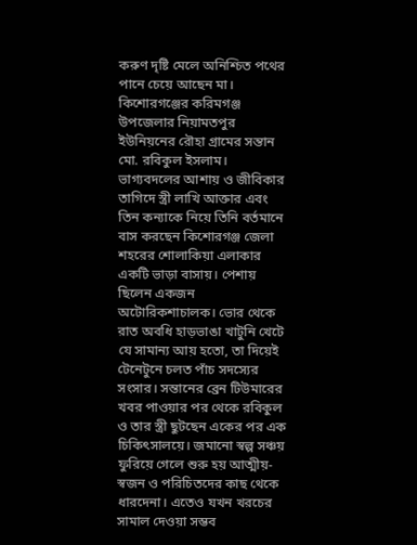করুণ দৃষ্টি মেলে অনিশ্চিত পথের পানে চেয়ে আছেন মা।
কিশোরগঞ্জের করিমগঞ্জ উপজেলার নিয়ামতপুর ইউনিয়নের রৌহা গ্রামের সন্তান মো. রবিকুল ইসলাম। ভাগ্যবদলের আশায় ও জীবিকার তাগিদে স্ত্রী লাখি আক্তার এবং তিন কন্যাকে নিয়ে তিনি বর্তমানে বাস করছেন কিশোরগঞ্জ জেলা শহরের শোলাকিয়া এলাকার একটি ভাড়া বাসায়। পেশায় ছিলেন একজন অটোরিকশাচালক। ভোর থেকে রাত অবধি হাড়ভাঙা খাটুনি খেটে যে সামান্য আয় হতো, তা দিয়েই টেনেটুনে চলত পাঁচ সদস্যের সংসার। সন্তানের ব্রেন টিউমারের খবর পাওয়ার পর থেকে রবিকুল ও তার স্ত্রী ছুটছেন একের পর এক চিকিৎসালয়ে। জমানো স্বল্প সঞ্চয় ফুরিয়ে গেলে শুরু হয় আত্মীয়-স্বজন ও পরিচিতদের কাছ থেকে ধারদেনা। এতেও যখন খরচের সামাল দেওয়া সম্ভব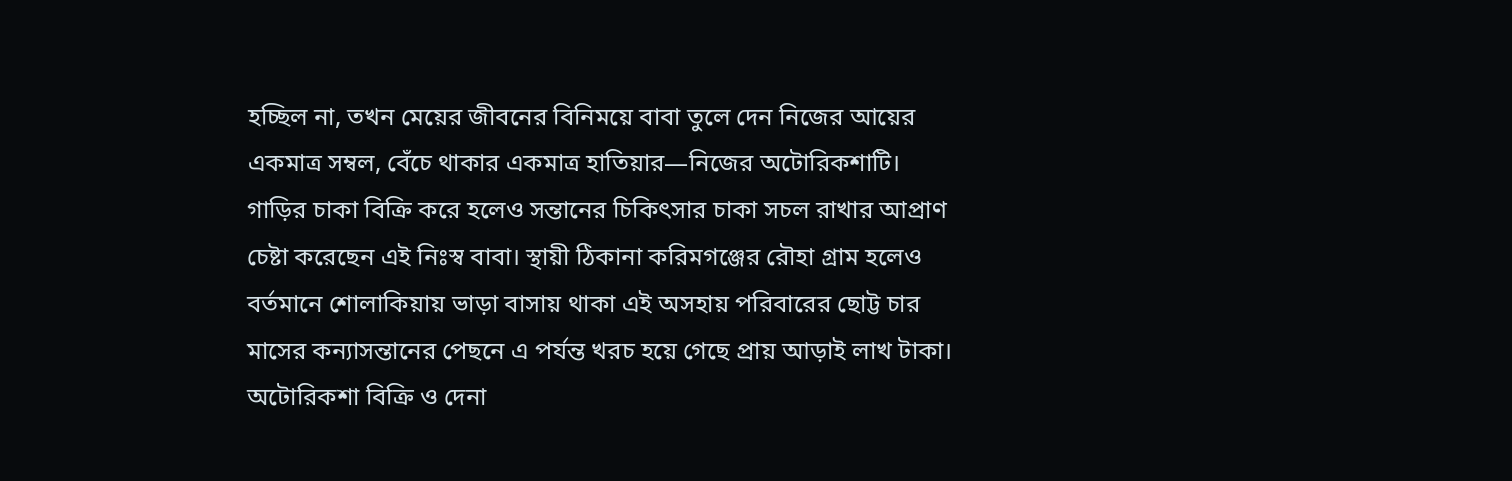হচ্ছিল না, তখন মেয়ের জীবনের বিনিময়ে বাবা তুলে দেন নিজের আয়ের একমাত্র সম্বল, বেঁচে থাকার একমাত্র হাতিয়ার—নিজের অটোরিকশাটি। গাড়ির চাকা বিক্রি করে হলেও সন্তানের চিকিৎসার চাকা সচল রাখার আপ্রাণ চেষ্টা করেছেন এই নিঃস্ব বাবা। স্থায়ী ঠিকানা করিমগঞ্জের রৌহা গ্রাম হলেও বর্তমানে শোলাকিয়ায় ভাড়া বাসায় থাকা এই অসহায় পরিবারের ছোট্ট চার মাসের কন্যাসন্তানের পেছনে এ পর্যন্ত খরচ হয়ে গেছে প্রায় আড়াই লাখ টাকা। অটোরিকশা বিক্রি ও দেনা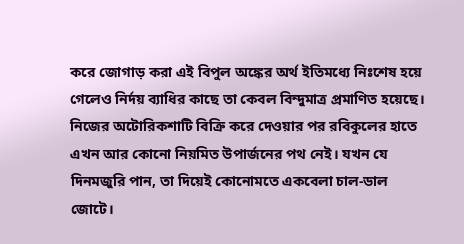করে জোগাড় করা এই বিপুল অঙ্কের অর্থ ইতিমধ্যে নিঃশেষ হয়ে গেলেও নির্দয় ব্যাধির কাছে তা কেবল বিন্দুমাত্র প্রমাণিত হয়েছে। নিজের অটোরিকশাটি বিক্রি করে দেওয়ার পর রবিকুলের হাতে এখন আর কোনো নিয়মিত উপার্জনের পথ নেই। যখন যে দিনমজুরি পান, তা দিয়েই কোনোমতে একবেলা চাল-ডাল জোটে।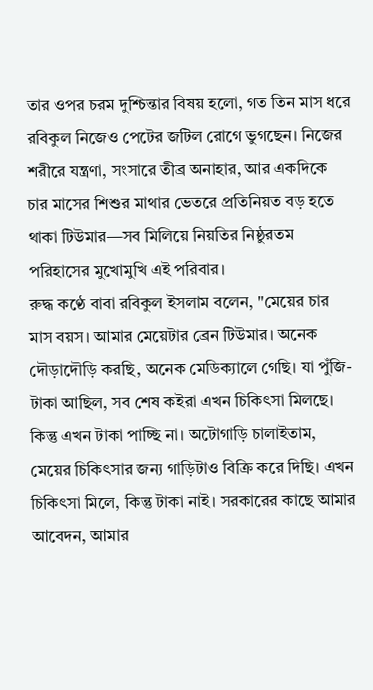তার ওপর চরম দুশ্চিন্তার বিষয় হলো, গত তিন মাস ধরে রবিকুল নিজেও পেটের জটিল রোগে ভুগছেন। নিজের শরীরে যন্ত্রণা, সংসারে তীব্র অনাহার, আর একদিকে চার মাসের শিশুর মাথার ভেতরে প্রতিনিয়ত বড় হতে থাকা টিউমার—সব মিলিয়ে নিয়তির নিষ্ঠুরতম পরিহাসের মুখোমুখি এই পরিবার।
রুদ্ধ কণ্ঠে বাবা রবিকুল ইসলাম বলেন, "মেয়ের চার মাস বয়স। আমার মেয়েটার ব্রেন টিউমার। অনেক দৌড়াদৌড়ি করছি, অনেক মেডিক্যালে গেছি। যা পুঁজি-টাকা আছিল, সব শেষ কইরা এখন চিকিৎসা মিলছে। কিন্তু এখন টাকা পাচ্ছি না। অটোগাড়ি চালাইতাম, মেয়ের চিকিৎসার জন্য গাড়িটাও বিক্রি করে দিছি। এখন চিকিৎসা মিলে, কিন্তু টাকা নাই। সরকারের কাছে আমার আবেদন, আমার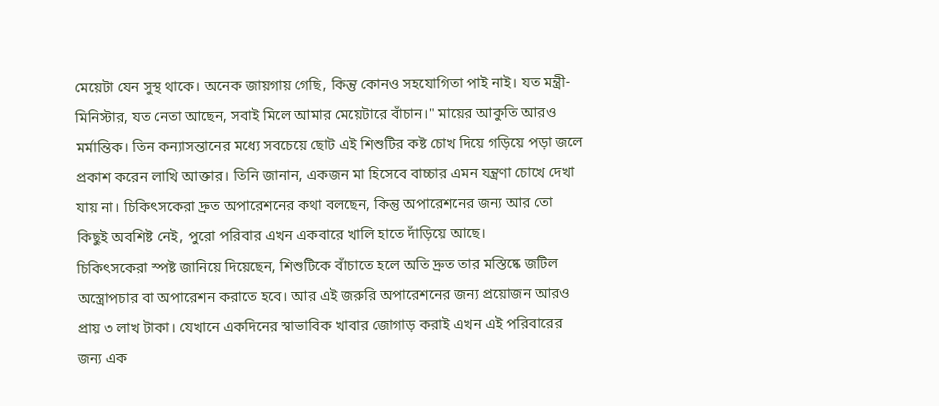মেয়েটা যেন সুস্থ থাকে। অনেক জায়গায় গেছি, কিন্তু কোনও সহযোগিতা পাই নাই। যত মন্ত্রী-মিনিস্টার, যত নেতা আছেন, সবাই মিলে আমার মেয়েটারে বাঁচান।" মায়ের আকুতি আরও মর্মান্তিক। তিন কন্যাসন্তানের মধ্যে সবচেয়ে ছোট এই শিশুটির কষ্ট চোখ দিয়ে গড়িয়ে পড়া জলে প্রকাশ করেন লাখি আক্তার। তিনি জানান, একজন মা হিসেবে বাচ্চার এমন যন্ত্রণা চোখে দেখা যায় না। চিকিৎসকেরা দ্রুত অপারেশনের কথা বলছেন, কিন্তু অপারেশনের জন্য আর তো কিছুই অবশিষ্ট নেই, পুরো পরিবার এখন একবারে খালি হাতে দাঁড়িয়ে আছে।
চিকিৎসকেরা স্পষ্ট জানিয়ে দিয়েছেন, শিশুটিকে বাঁচাতে হলে অতি দ্রুত তার মস্তিষ্কে জটিল অস্ত্রোপচার বা অপারেশন করাতে হবে। আর এই জরুরি অপারেশনের জন্য প্রয়োজন আরও প্রায় ৩ লাখ টাকা। যেখানে একদিনের স্বাভাবিক খাবার জোগাড় করাই এখন এই পরিবারের জন্য এক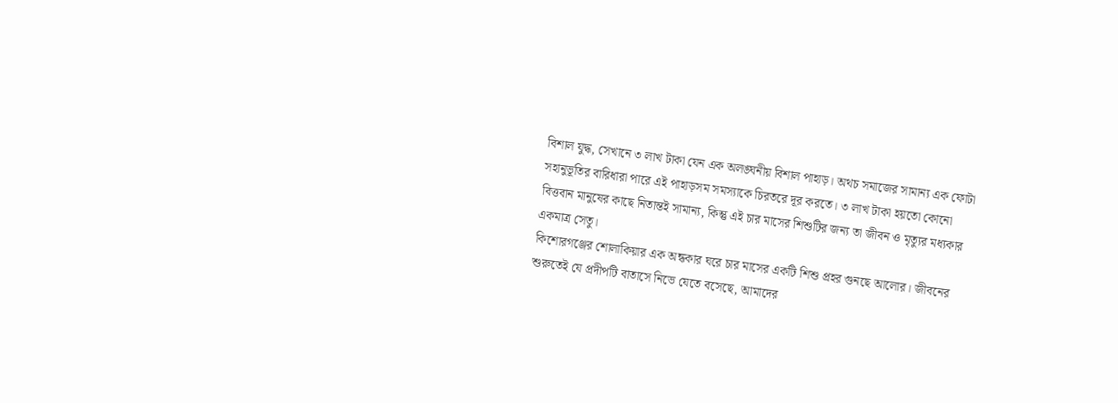বিশাল যুদ্ধ, সেখানে ৩ লাখ টাকা যেন এক অলঙ্ঘনীয় বিশাল পাহাড়। অথচ সমাজের সামান্য এক ফোটা সহানুভূতির বারিধারা পারে এই পাহাড়সম সমস্যাকে চিরতরে দূর করতে। ৩ লাখ টাকা হয়তো কোনো বিত্তবান মানুষের কাছে নিতান্তই সামান্য, কিন্তু এই চার মাসের শিশুটির জন্য তা জীবন ও মৃত্যুর মধ্যকার একমাত্র সেতু।
কিশোরগঞ্জের শোলাকিয়ার এক অন্ধকার ঘরে চার মাসের একটি শিশু প্রহর গুনছে আলোর। জীবনের শুরুতেই যে প্রদীপটি বাতাসে নিভে যেতে বসেছে, আমাদের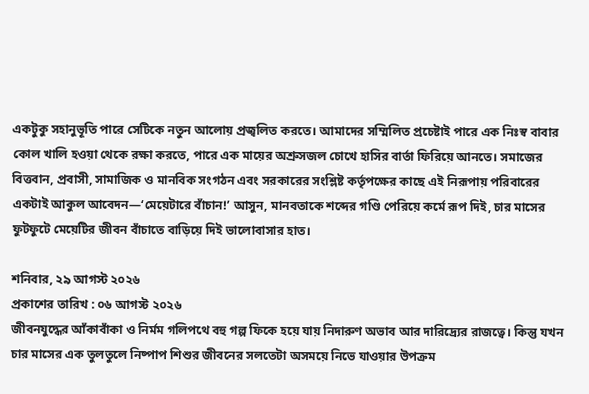একটুকু সহানুভূতি পারে সেটিকে নতুন আলোয় প্রজ্বলিত করতে। আমাদের সম্মিলিত প্রচেষ্টাই পারে এক নিঃস্ব বাবার কোল খালি হওয়া থেকে রক্ষা করতে, পারে এক মায়ের অশ্রুসজল চোখে হাসির বার্তা ফিরিয়ে আনতে। সমাজের বিত্তবান, প্রবাসী, সামাজিক ও মানবিক সংগঠন এবং সরকারের সংশ্লিষ্ট কর্তৃপক্ষের কাছে এই নিরূপায় পরিবারের একটাই আকুল আবেদন—‘মেয়েটারে বাঁচান!’ আসুন, মানবতাকে শব্দের গণ্ডি পেরিয়ে কর্মে রূপ দিই, চার মাসের ফুটফুটে মেয়েটির জীবন বাঁচাতে বাড়িয়ে দিই ভালোবাসার হাত।

শনিবার, ২৯ আগস্ট ২০২৬
প্রকাশের তারিখ : ০৬ আগস্ট ২০২৬
জীবনযুদ্ধের আঁকাবাঁকা ও নির্মম গলিপথে বহু গল্প ফিকে হয়ে যায় নিদারুণ অভাব আর দারিদ্র্যের রাজত্বে। কিন্তু যখন চার মাসের এক তুলতুলে নিষ্পাপ শিশুর জীবনের সলতেটা অসময়ে নিভে যাওয়ার উপক্রম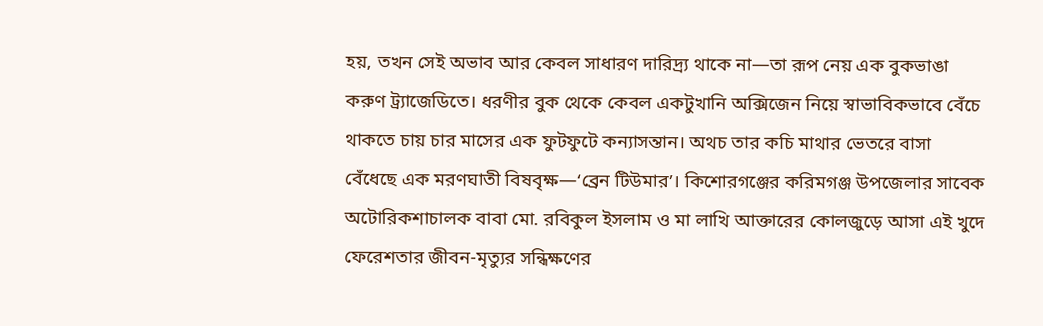হয়, তখন সেই অভাব আর কেবল সাধারণ দারিদ্র্য থাকে না—তা রূপ নেয় এক বুকভাঙা করুণ ট্র্যাজেডিতে। ধরণীর বুক থেকে কেবল একটুখানি অক্সিজেন নিয়ে স্বাভাবিকভাবে বেঁচে থাকতে চায় চার মাসের এক ফুটফুটে কন্যাসন্তান। অথচ তার কচি মাথার ভেতরে বাসা বেঁধেছে এক মরণঘাতী বিষবৃক্ষ—‘ব্রেন টিউমার’। কিশোরগঞ্জের করিমগঞ্জ উপজেলার সাবেক অটোরিকশাচালক বাবা মো. রবিকুল ইসলাম ও মা লাখি আক্তারের কোলজুড়ে আসা এই খুদে ফেরেশতার জীবন-মৃত্যুর সন্ধিক্ষণের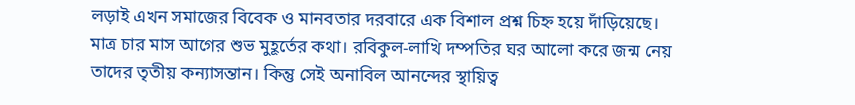লড়াই এখন সমাজের বিবেক ও মানবতার দরবারে এক বিশাল প্রশ্ন চিহ্ন হয়ে দাঁড়িয়েছে।
মাত্র চার মাস আগের শুভ মুহূর্তের কথা। রবিকুল-লাখি দম্পতির ঘর আলো করে জন্ম নেয় তাদের তৃতীয় কন্যাসন্তান। কিন্তু সেই অনাবিল আনন্দের স্থায়িত্ব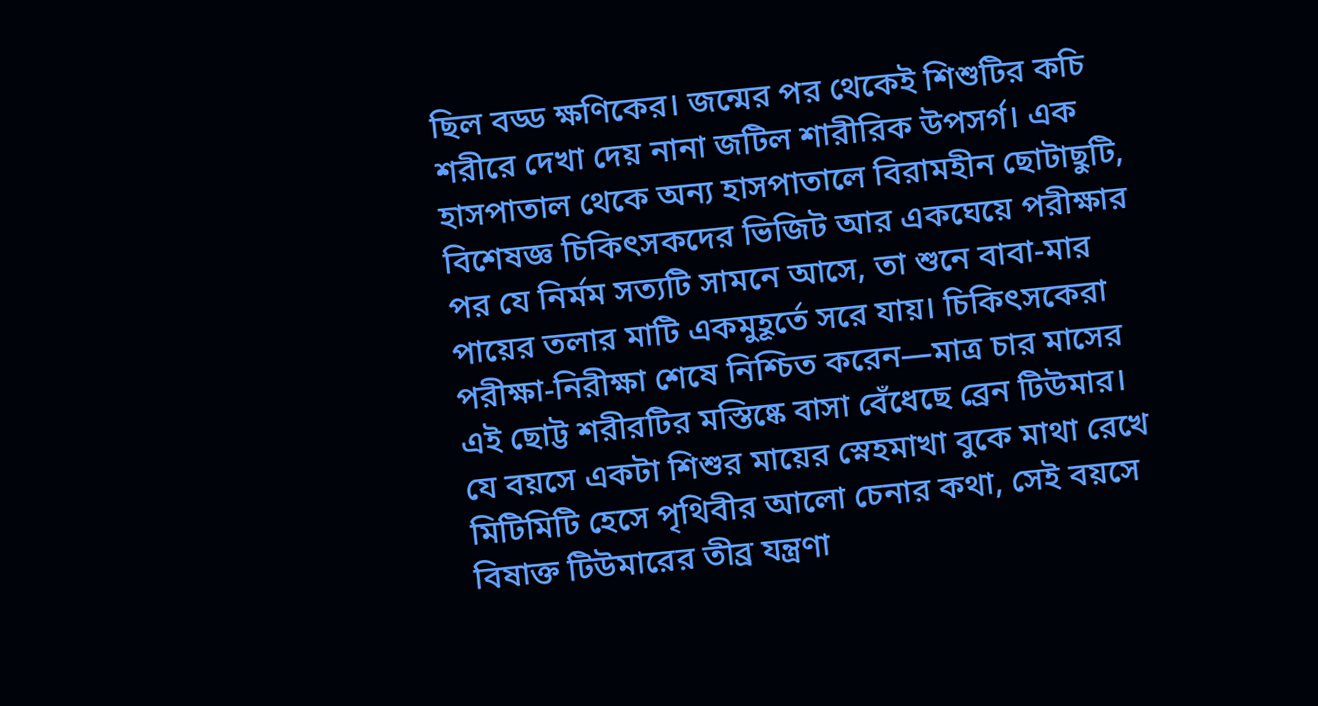ছিল বড্ড ক্ষণিকের। জন্মের পর থেকেই শিশুটির কচি শরীরে দেখা দেয় নানা জটিল শারীরিক উপসর্গ। এক হাসপাতাল থেকে অন্য হাসপাতালে বিরামহীন ছোটাছুটি, বিশেষজ্ঞ চিকিৎসকদের ভিজিট আর একঘেয়ে পরীক্ষার পর যে নির্মম সত্যটি সামনে আসে, তা শুনে বাবা-মার পায়ের তলার মাটি একমুহূর্তে সরে যায়। চিকিৎসকেরা পরীক্ষা-নিরীক্ষা শেষে নিশ্চিত করেন—মাত্র চার মাসের এই ছোট্ট শরীরটির মস্তিষ্কে বাসা বেঁধেছে ব্রেন টিউমার। যে বয়সে একটা শিশুর মায়ের স্নেহমাখা বুকে মাথা রেখে মিটিমিটি হেসে পৃথিবীর আলো চেনার কথা, সেই বয়সে বিষাক্ত টিউমারের তীব্র যন্ত্রণা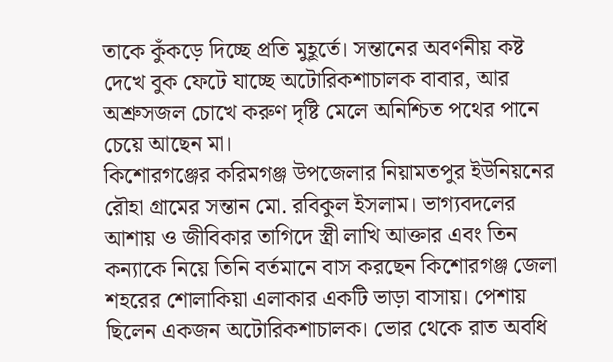তাকে কুঁকড়ে দিচ্ছে প্রতি মুহূর্তে। সন্তানের অবর্ণনীয় কষ্ট দেখে বুক ফেটে যাচ্ছে অটোরিকশাচালক বাবার, আর অশ্রুসজল চোখে করুণ দৃষ্টি মেলে অনিশ্চিত পথের পানে চেয়ে আছেন মা।
কিশোরগঞ্জের করিমগঞ্জ উপজেলার নিয়ামতপুর ইউনিয়নের রৌহা গ্রামের সন্তান মো. রবিকুল ইসলাম। ভাগ্যবদলের আশায় ও জীবিকার তাগিদে স্ত্রী লাখি আক্তার এবং তিন কন্যাকে নিয়ে তিনি বর্তমানে বাস করছেন কিশোরগঞ্জ জেলা শহরের শোলাকিয়া এলাকার একটি ভাড়া বাসায়। পেশায় ছিলেন একজন অটোরিকশাচালক। ভোর থেকে রাত অবধি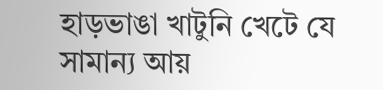হাড়ভাঙা খাটুনি খেটে যে সামান্য আয়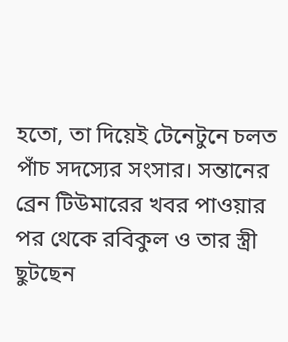হতো, তা দিয়েই টেনেটুনে চলত পাঁচ সদস্যের সংসার। সন্তানের ব্রেন টিউমারের খবর পাওয়ার পর থেকে রবিকুল ও তার স্ত্রী ছুটছেন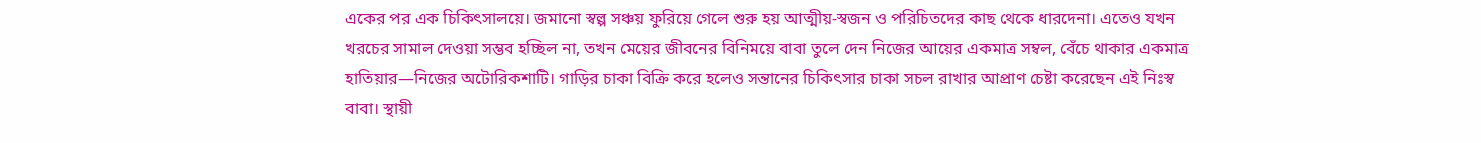একের পর এক চিকিৎসালয়ে। জমানো স্বল্প সঞ্চয় ফুরিয়ে গেলে শুরু হয় আত্মীয়-স্বজন ও পরিচিতদের কাছ থেকে ধারদেনা। এতেও যখন খরচের সামাল দেওয়া সম্ভব হচ্ছিল না, তখন মেয়ের জীবনের বিনিময়ে বাবা তুলে দেন নিজের আয়ের একমাত্র সম্বল, বেঁচে থাকার একমাত্র হাতিয়ার—নিজের অটোরিকশাটি। গাড়ির চাকা বিক্রি করে হলেও সন্তানের চিকিৎসার চাকা সচল রাখার আপ্রাণ চেষ্টা করেছেন এই নিঃস্ব বাবা। স্থায়ী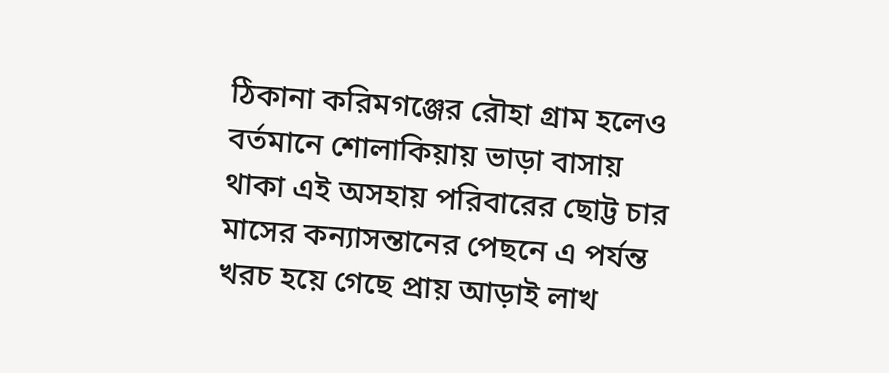ঠিকানা করিমগঞ্জের রৌহা গ্রাম হলেও বর্তমানে শোলাকিয়ায় ভাড়া বাসায় থাকা এই অসহায় পরিবারের ছোট্ট চার মাসের কন্যাসন্তানের পেছনে এ পর্যন্ত খরচ হয়ে গেছে প্রায় আড়াই লাখ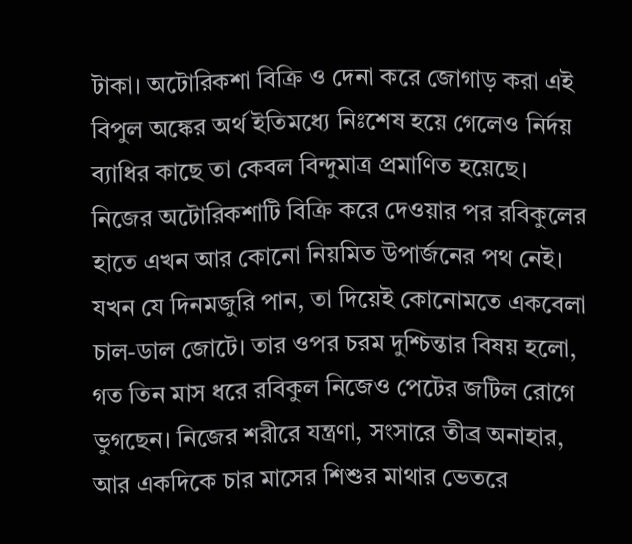টাকা। অটোরিকশা বিক্রি ও দেনা করে জোগাড় করা এই বিপুল অঙ্কের অর্থ ইতিমধ্যে নিঃশেষ হয়ে গেলেও নির্দয় ব্যাধির কাছে তা কেবল বিন্দুমাত্র প্রমাণিত হয়েছে। নিজের অটোরিকশাটি বিক্রি করে দেওয়ার পর রবিকুলের হাতে এখন আর কোনো নিয়মিত উপার্জনের পথ নেই। যখন যে দিনমজুরি পান, তা দিয়েই কোনোমতে একবেলা চাল-ডাল জোটে। তার ওপর চরম দুশ্চিন্তার বিষয় হলো, গত তিন মাস ধরে রবিকুল নিজেও পেটের জটিল রোগে ভুগছেন। নিজের শরীরে যন্ত্রণা, সংসারে তীব্র অনাহার, আর একদিকে চার মাসের শিশুর মাথার ভেতরে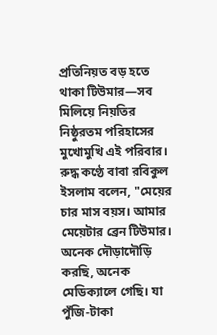প্রতিনিয়ত বড় হতে থাকা টিউমার—সব মিলিয়ে নিয়তির নিষ্ঠুরতম পরিহাসের মুখোমুখি এই পরিবার।
রুদ্ধ কণ্ঠে বাবা রবিকুল ইসলাম বলেন, "মেয়ের চার মাস বয়স। আমার মেয়েটার ব্রেন টিউমার। অনেক দৌড়াদৌড়ি করছি, অনেক মেডিক্যালে গেছি। যা পুঁজি-টাকা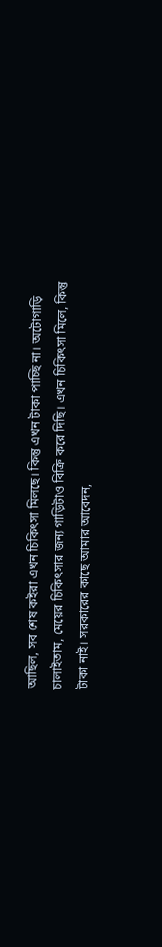আছিল, সব শেষ কইরা এখন চিকিৎসা মিলছে। কিন্তু এখন টাকা পাচ্ছি না। অটোগাড়ি চালাইতাম, মেয়ের চিকিৎসার জন্য গাড়িটাও বিক্রি করে দিছি। এখন চিকিৎসা মিলে, কিন্তু টাকা নাই। সরকারের কাছে আমার আবেদন,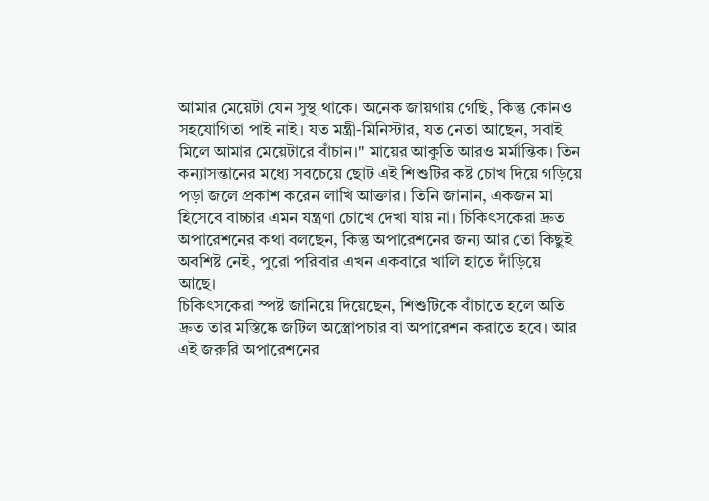আমার মেয়েটা যেন সুস্থ থাকে। অনেক জায়গায় গেছি, কিন্তু কোনও সহযোগিতা পাই নাই। যত মন্ত্রী-মিনিস্টার, যত নেতা আছেন, সবাই মিলে আমার মেয়েটারে বাঁচান।" মায়ের আকুতি আরও মর্মান্তিক। তিন কন্যাসন্তানের মধ্যে সবচেয়ে ছোট এই শিশুটির কষ্ট চোখ দিয়ে গড়িয়ে পড়া জলে প্রকাশ করেন লাখি আক্তার। তিনি জানান, একজন মা হিসেবে বাচ্চার এমন যন্ত্রণা চোখে দেখা যায় না। চিকিৎসকেরা দ্রুত অপারেশনের কথা বলছেন, কিন্তু অপারেশনের জন্য আর তো কিছুই অবশিষ্ট নেই, পুরো পরিবার এখন একবারে খালি হাতে দাঁড়িয়ে আছে।
চিকিৎসকেরা স্পষ্ট জানিয়ে দিয়েছেন, শিশুটিকে বাঁচাতে হলে অতি দ্রুত তার মস্তিষ্কে জটিল অস্ত্রোপচার বা অপারেশন করাতে হবে। আর এই জরুরি অপারেশনের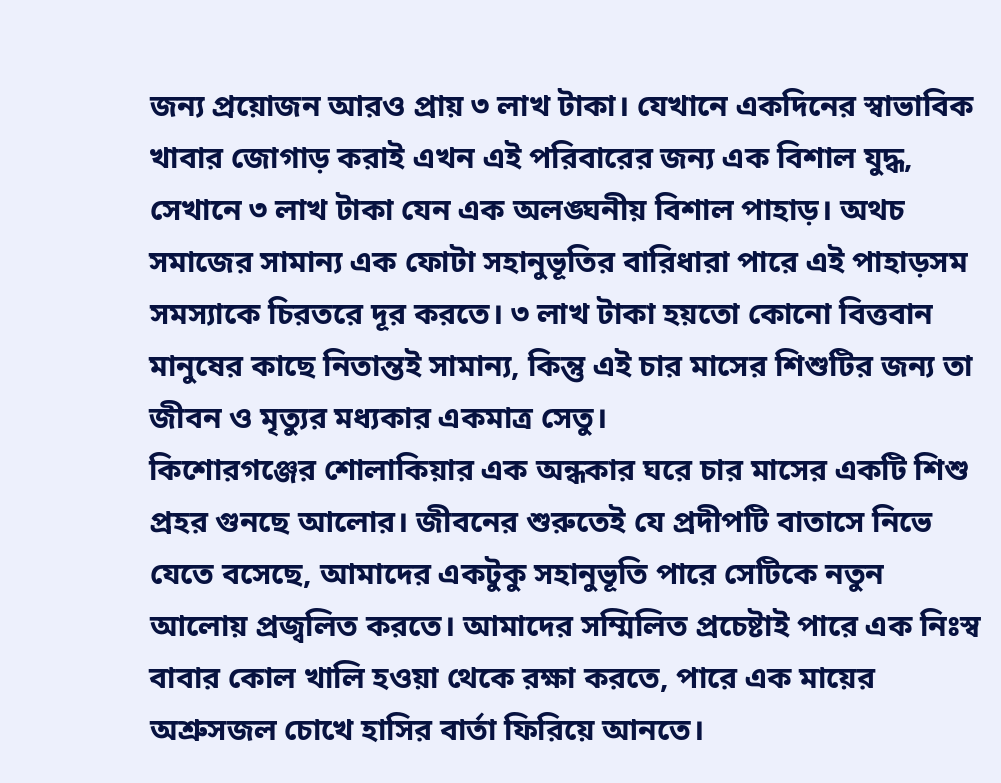জন্য প্রয়োজন আরও প্রায় ৩ লাখ টাকা। যেখানে একদিনের স্বাভাবিক খাবার জোগাড় করাই এখন এই পরিবারের জন্য এক বিশাল যুদ্ধ, সেখানে ৩ লাখ টাকা যেন এক অলঙ্ঘনীয় বিশাল পাহাড়। অথচ সমাজের সামান্য এক ফোটা সহানুভূতির বারিধারা পারে এই পাহাড়সম সমস্যাকে চিরতরে দূর করতে। ৩ লাখ টাকা হয়তো কোনো বিত্তবান মানুষের কাছে নিতান্তই সামান্য, কিন্তু এই চার মাসের শিশুটির জন্য তা জীবন ও মৃত্যুর মধ্যকার একমাত্র সেতু।
কিশোরগঞ্জের শোলাকিয়ার এক অন্ধকার ঘরে চার মাসের একটি শিশু প্রহর গুনছে আলোর। জীবনের শুরুতেই যে প্রদীপটি বাতাসে নিভে যেতে বসেছে, আমাদের একটুকু সহানুভূতি পারে সেটিকে নতুন আলোয় প্রজ্বলিত করতে। আমাদের সম্মিলিত প্রচেষ্টাই পারে এক নিঃস্ব বাবার কোল খালি হওয়া থেকে রক্ষা করতে, পারে এক মায়ের অশ্রুসজল চোখে হাসির বার্তা ফিরিয়ে আনতে।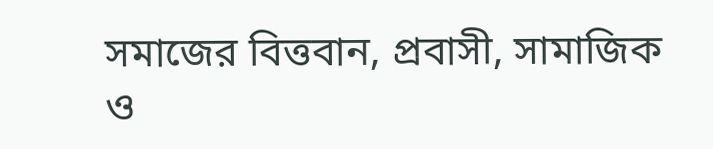সমাজের বিত্তবান, প্রবাসী, সামাজিক ও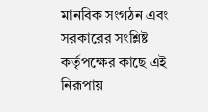মানবিক সংগঠন এবং সরকারের সংশ্লিষ্ট কর্তৃপক্ষের কাছে এই নিরূপায়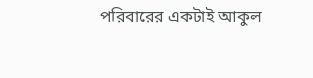পরিবারের একটাই আকুল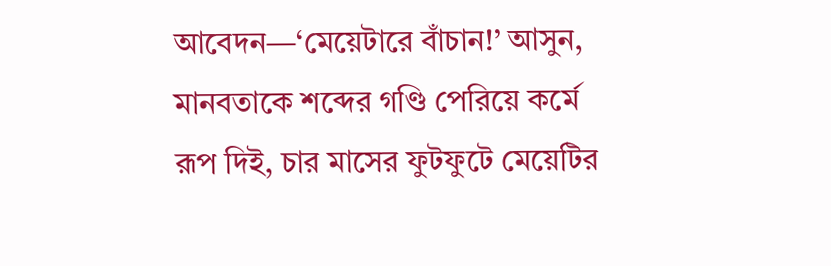আবেদন—‘মেয়েটারে বাঁচান!’ আসুন, মানবতাকে শব্দের গণ্ডি পেরিয়ে কর্মে রূপ দিই, চার মাসের ফুটফুটে মেয়েটির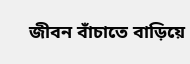জীবন বাঁচাতে বাড়িয়ে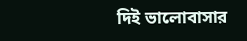দিই ভালোবাসার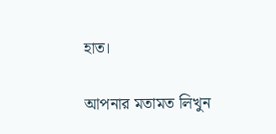হাত।

আপনার মতামত লিখুন